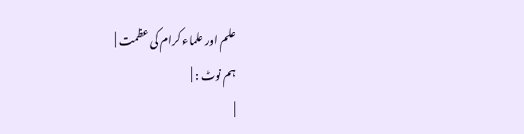علم اور علماء کرام کی عظمت |
ہم نوٹ : |
|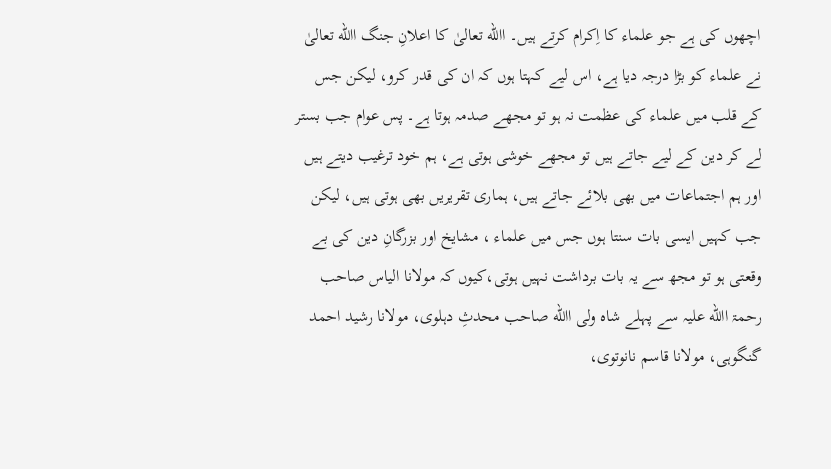اچھوں کی ہے جو علماء کا اِکرام کرتے ہیں۔ االله تعالیٰ کا اعلانِ جنگ االله تعالیٰ نے علماء کو بڑا درجہ دیا ہے، اس لیے کہتا ہوں کہ ان کی قدر کرو، لیکن جس کے قلب میں علماء کی عظمت نہ ہو تو مجھے صدمہ ہوتا ہے۔ پس عوام جب بستر لے کر دین کے لیے جاتے ہیں تو مجھے خوشی ہوتی ہے، ہم خود ترغیب دیتے ہیں اور ہم اجتماعات میں بھی بلائے جاتے ہیں، ہماری تقریریں بھی ہوتی ہیں، لیکن جب کہیں ایسی بات سنتا ہوں جس میں علماء ، مشایخ اور بزرگانِ دین کی بے وقعتی ہو تو مجھ سے یہ بات برداشت نہیں ہوتی،کیوں کہ مولانا الیاس صاحب رحمۃ االله علیہ سے پہلے شاہ ولی االله صاحب محدثِ دہلوی، مولانا رشید احمد گنگوہی، مولانا قاسم نانوتوی،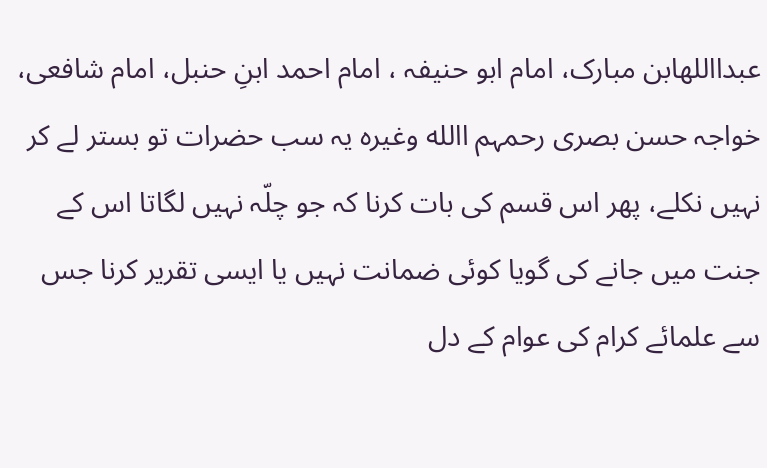عبدااللهابن مبارک، امام ابو حنیفہ ، امام احمد ابنِ حنبل، امام شافعی، خواجہ حسن بصری رحمہم االله وغیرہ یہ سب حضرات تو بستر لے کر نہیں نکلے، پھر اس قسم کی بات کرنا کہ جو چلّہ نہیں لگاتا اس کے جنت میں جانے کی گویا کوئی ضمانت نہیں یا ایسی تقریر کرنا جس سے علمائے کرام کی عوام کے دل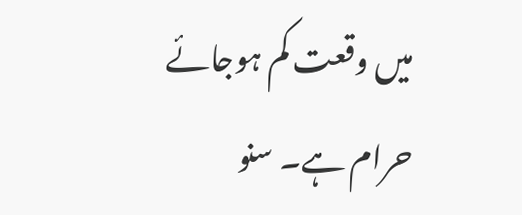میں وقعت کم ہوجائے حرام ہے۔ سنو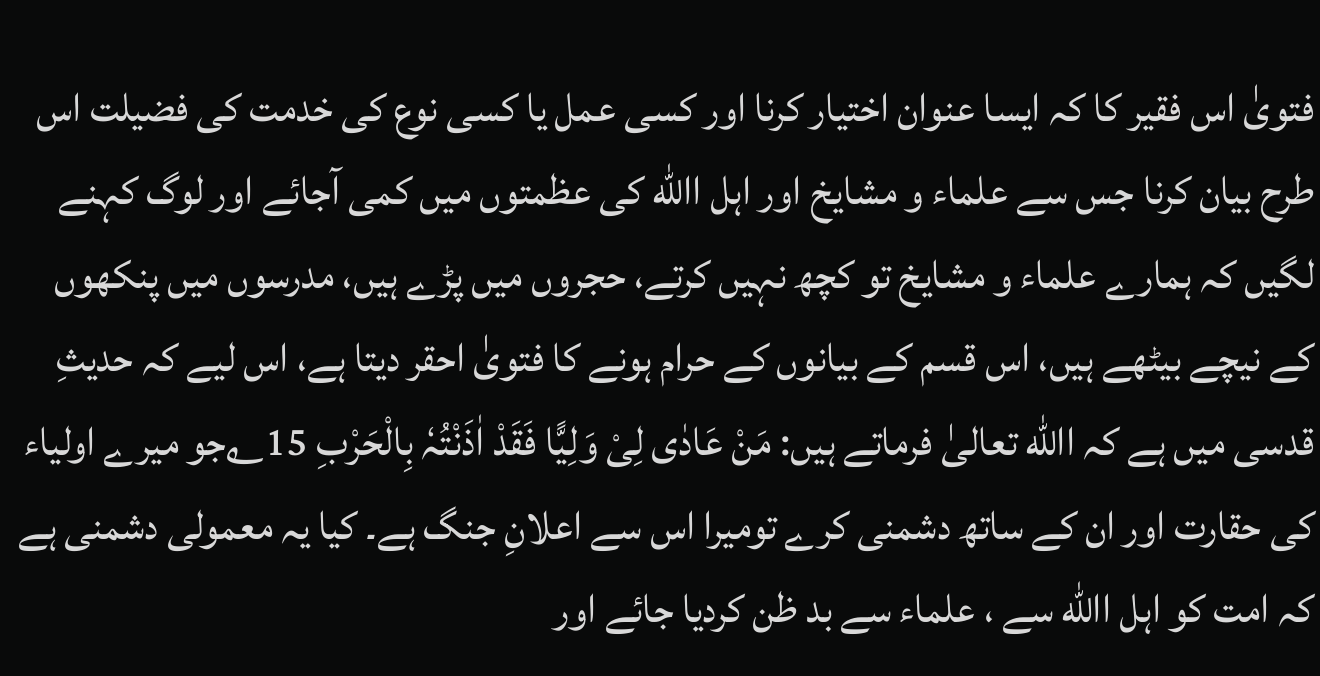فتویٰ اس فقیر کا کہ ایسا عنوان اختیار کرنا اور کسی عمل یا کسی نوع کی خدمت کی فضیلت اس طرح بیان کرنا جس سے علماء و مشایخ اور اہل االله کی عظمتوں میں کمی آجائے اور لوگ کہنے لگیں کہ ہمارے علماء و مشایخ تو کچھ نہیں کرتے، حجروں میں پڑے ہیں، مدرسوں میں پنکھوں کے نیچے بیٹھے ہیں، اس قسم کے بیانوں کے حرام ہونے کا فتویٰ احقر دیتا ہے، اس لیے کہ حدیثِ قدسی میں ہے کہ االله تعالیٰ فرماتے ہیں: مَنْ عَادٰی لِیْ وَلِیًّا فَقَدْ اٰذَنْتُہٗ بِالْحَرْبِ 15؎جو میرے اولیاء کی حقارت اور ان کے ساتھ دشمنی کرے تومیرا اس سے اعلانِ جنگ ہے۔ کیا یہ معمولی دشمنی ہے کہ امت کو اہل االله سے ، علماء سے بد ظن کردیا جائے اور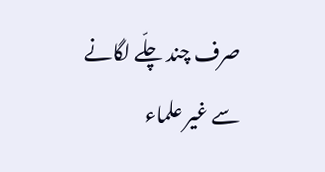صرف چند چلّے لگانے سے غیر علماء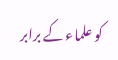کو علماء کے برابر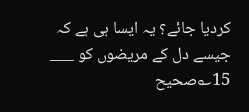کردیا جائے؟ یہ ایسا ہی ہے کہ جیسے دل کے مریضوں کو ___ 15؎صحیح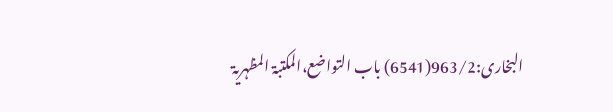البخاری:963/2(6541) باب التواضع،المکتبۃ المظہریۃ